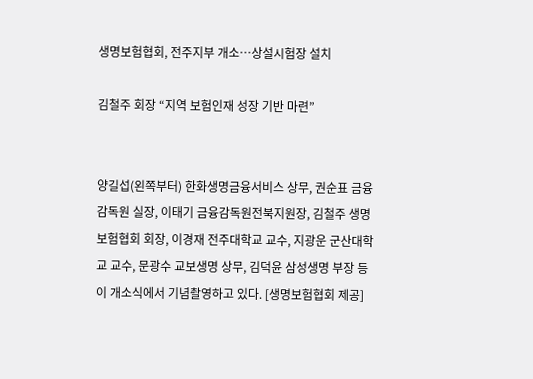생명보험협회, 전주지부 개소…상설시험장 설치

김철주 회장 “지역 보험인재 성장 기반 마련”


양길섭(왼쪽부터) 한화생명금융서비스 상무, 권순표 금융감독원 실장, 이태기 금융감독원전북지원장, 김철주 생명보험협회 회장, 이경재 전주대학교 교수, 지광운 군산대학교 교수, 문광수 교보생명 상무, 김덕윤 삼성생명 부장 등이 개소식에서 기념촬영하고 있다. [생명보험협회 제공]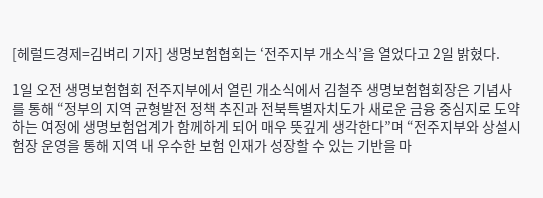[헤럴드경제=김벼리 기자] 생명보험협회는 ‘전주지부 개소식’을 열었다고 2일 밝혔다.

1일 오전 생명보험협회 전주지부에서 열린 개소식에서 김철주 생명보험협회장은 기념사를 통해 “정부의 지역 균형발전 정책 추진과 전북특별자치도가 새로운 금융 중심지로 도약하는 여정에 생명보험업계가 함께하게 되어 매우 뜻깊게 생각한다”며 “전주지부와 상설시험장 운영을 통해 지역 내 우수한 보험 인재가 성장할 수 있는 기반을 마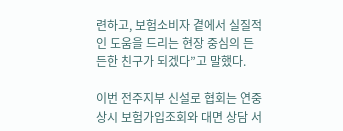련하고, 보험소비자 곁에서 실질적인 도움을 드리는 현장 중심의 든든한 친구가 되겠다”고 말했다.

이번 전주지부 신설로 협회는 연중 상시 보험가입조회와 대면 상담 서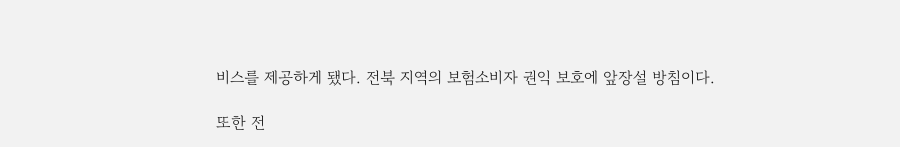비스를 제공하게 됐다. 전북 지역의 보험소비자 권익 보호에 앞장설 방침이다.

또한 전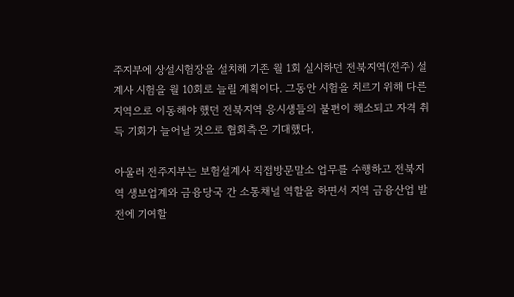주지부에 상설시험장을 설치해 기존 월 1회 실시하던 전북지역(전주) 설계사 시험을 월 10회로 늘릴 계획이다. 그동안 시험을 치르기 위해 다른 지역으로 이동해야 했던 전북지역 응시생들의 불편이 해소되고 자격 취득 기회가 늘어날 것으로 협회측은 기대했다.

아울러 전주지부는 보험설계사 직접방문말소 업무를 수행하고 전북지역 생보업계와 금융당국 간 소통채널 역할을 하면서 지역 금융산업 발전에 기여할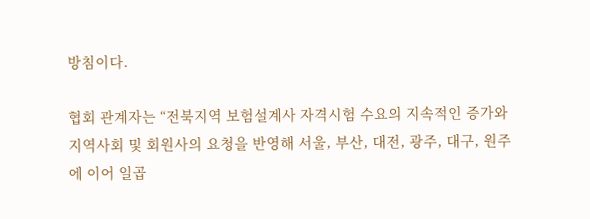방침이다.

협회 관계자는 “전북지역 보험설계사 자격시험 수요의 지속적인 증가와 지역사회 및 회원사의 요청을 반영해 서울, 부산, 대전, 광주, 대구, 원주에 이어 일곱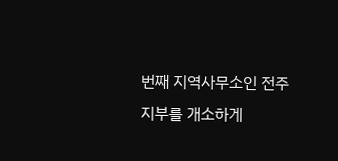번째 지역사무소인 전주지부를 개소하게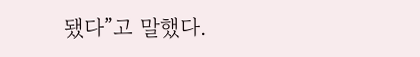됐다”고 말했다.